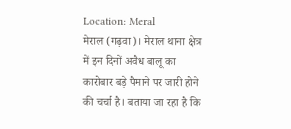Location: Meral
मेराल (गढ़वा)। मेराल थाना क्षेत्र में इन दिनों अवैध बालू का कारोबार बड़े पैमाने पर जारी होने की चर्चा है। बताया जा रहा है कि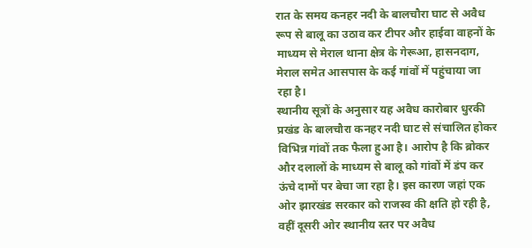रात के समय कनहर नदी के बालचौरा घाट से अवैध रूप से बालू का उठाव कर टीपर और हाईवा वाहनों के माध्यम से मेराल थाना क्षेत्र के गेरूआ, हासनदाग, मेराल समेत आसपास के कई गांवों में पहुंचाया जा रहा है।
स्थानीय सूत्रों के अनुसार यह अवैध कारोबार धुरकी प्रखंड के बालचौरा कनहर नदी घाट से संचालित होकर विभिन्न गांवों तक फैला हुआ है। आरोप है कि ब्रोकर और दलालों के माध्यम से बालू को गांवों में डंप कर ऊंचे दामों पर बेचा जा रहा है। इस कारण जहां एक ओर झारखंड सरकार को राजस्व की क्षति हो रही है, वहीं दूसरी ओर स्थानीय स्तर पर अवैध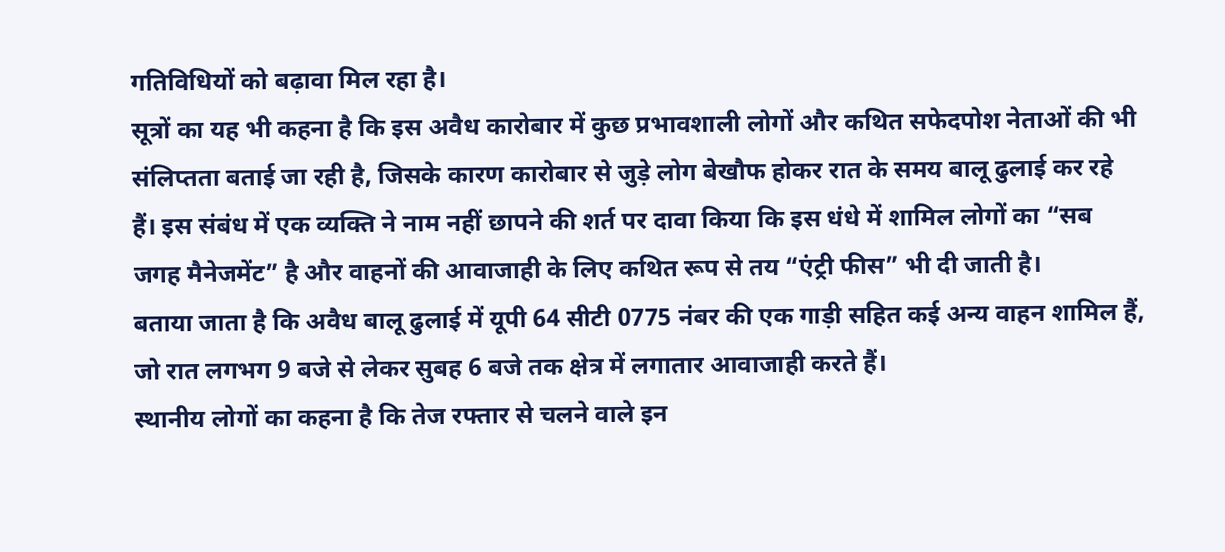गतिविधियों को बढ़ावा मिल रहा है।
सूत्रों का यह भी कहना है कि इस अवैध कारोबार में कुछ प्रभावशाली लोगों और कथित सफेदपोश नेताओं की भी संलिप्तता बताई जा रही है, जिसके कारण कारोबार से जुड़े लोग बेखौफ होकर रात के समय बालू ढुलाई कर रहे हैं। इस संबंध में एक व्यक्ति ने नाम नहीं छापने की शर्त पर दावा किया कि इस धंधे में शामिल लोगों का “सब जगह मैनेजमेंट” है और वाहनों की आवाजाही के लिए कथित रूप से तय “एंट्री फीस” भी दी जाती है।
बताया जाता है कि अवैध बालू ढुलाई में यूपी 64 सीटी 0775 नंबर की एक गाड़ी सहित कई अन्य वाहन शामिल हैं, जो रात लगभग 9 बजे से लेकर सुबह 6 बजे तक क्षेत्र में लगातार आवाजाही करते हैं।
स्थानीय लोगों का कहना है कि तेज रफ्तार से चलने वाले इन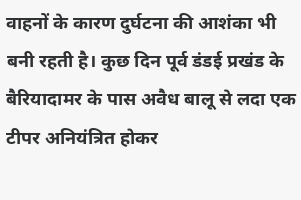वाहनों के कारण दुर्घटना की आशंका भी बनी रहती है। कुछ दिन पूर्व डंडई प्रखंड के बैरियादामर के पास अवैध बालू से लदा एक टीपर अनियंत्रित होकर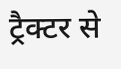ट्रैक्टर से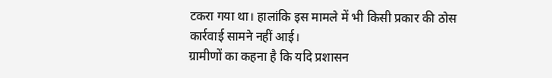टकरा गया था। हालांकि इस मामले में भी किसी प्रकार की ठोस कार्रवाई सामने नहीं आई।
ग्रामीणों का कहना है कि यदि प्रशासन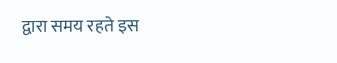द्वारा समय रहते इस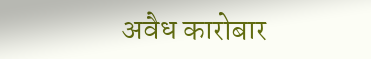अवैध कारोबार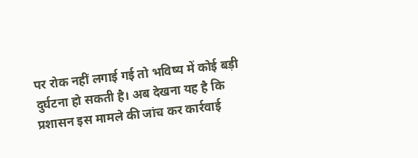पर रोक नहीं लगाई गई तो भविष्य में कोई बड़ी दुर्घटना हो सकती है। अब देखना यह है कि प्रशासन इस मामले की जांच कर कार्रवाई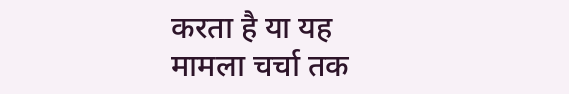करता है या यह मामला चर्चा तक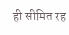ही सीमित रह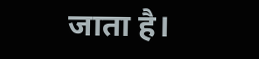जाता है।